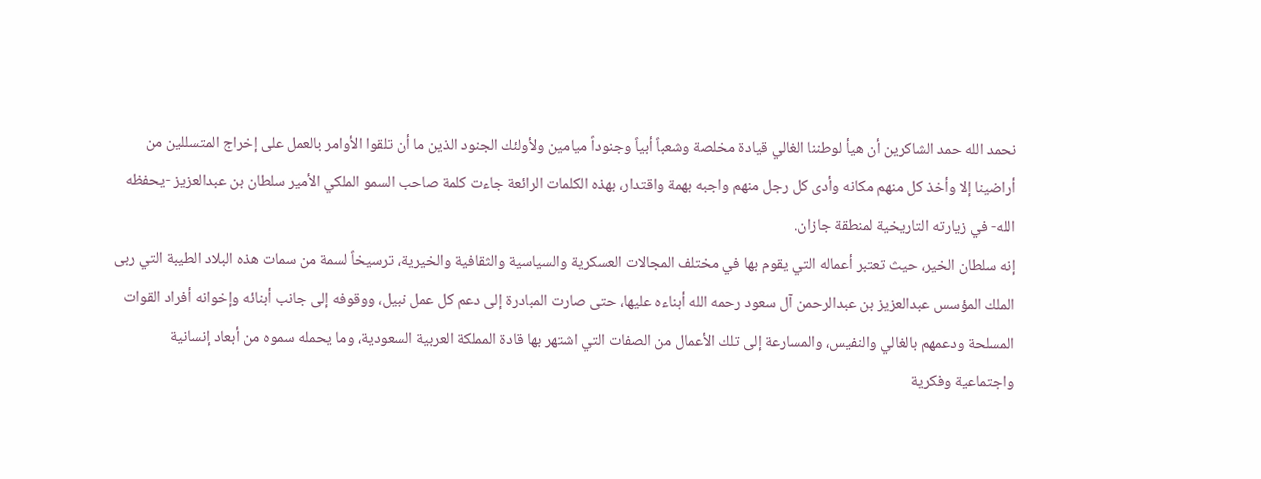نحمد الله حمد الشاكرين أن هيأ لوطننا الغالي قيادة مخلصة وشعباً أبياً وجنوداً ميامين ولأولئك الجنود الذين ما أن تلقوا الأوامر بالعمل على إخراج المتسللين من أراضينا إلا وأخذ كل منهم مكانه وأدى كل رجل منهم واجبه بهمة واقتدار، بهذه الكلمات الرائعة جاءت كلمة صاحب السمو الملكي الأمير سلطان بن عبدالعزيز -يحفظه الله- في زيارته التاريخية لمنطقة جازان.
إنه سلطان الخير، حيث تعتبر أعماله التي يقوم بها في مختلف المجالات العسكرية والسياسية والثقافية والخيرية، ترسيخاً لسمة من سمات هذه البلاد الطيبة التي ربى الملك المؤسس عبدالعزيز بن عبدالرحمن آل سعود رحمه الله أبناءه عليها، حتى صارت المبادرة إلى دعم كل عمل نبيل، ووقوفه إلى جانب أبنائه وإخوانه أفراد القوات المسلحة ودعمهم بالغالي والنفيس، والمسارعة إلى تلك الأعمال من الصفات التي اشتهر بها قادة المملكة العربية السعودية، وما يحمله سموه من أبعاد إنسانية واجتماعية وفكرية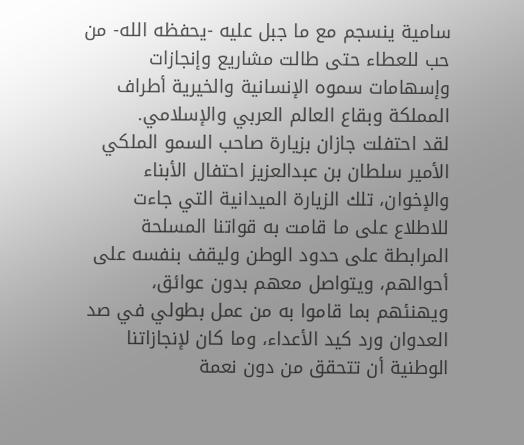سامية ينسجم مع ما جبل عليه -يحفظه الله- من حب للعطاء حتى طالت مشاريع وإنجازات وإسهامات سموه الإنسانية والخيرية أطراف المملكة وبقاع العالم العربي والإسلامي.
لقد احتفلت جازان بزيارة صاحب السمو الملكي الأمير سلطان بن عبدالعزيز احتفال الأبناء والإخوان، تلك الزيارة الميدانية التي جاءت للاطلاع على ما قامت به قواتنا المسلحة المرابطة على حدود الوطن وليقف بنفسه على أحوالهم، ويتواصل معهم بدون عوائق، ويهنئهم بما قاموا به من عمل بطولي في صد العدوان ورد كيد الأعداء، وما كان لإنجازاتنا الوطنية أن تتحقق من دون نعمة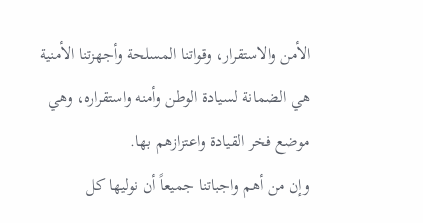الأمن والاستقرار، وقواتنا المسلحة وأجهزتنا الأمنية هي الضمانة لسيادة الوطن وأمنه واستقراره، وهي موضع فخر القيادة واعتزازهم بها.
وإن من أهم واجباتنا جميعاً أن نوليها كل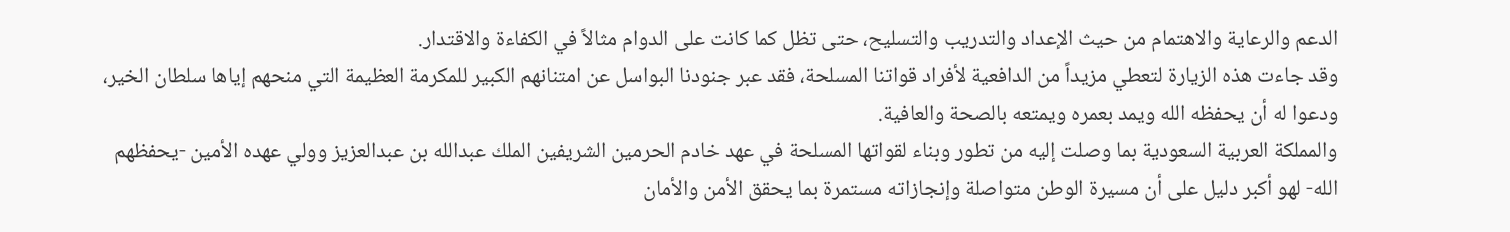الدعم والرعاية والاهتمام من حيث الإعداد والتدريب والتسليح، حتى تظل كما كانت على الدوام مثالاً في الكفاءة والاقتدار.
وقد جاءت هذه الزيارة لتعطي مزيداً من الدافعية لأفراد قواتنا المسلحة، فقد عبر جنودنا البواسل عن امتنانهم الكبير للمكرمة العظيمة التي منحهم إياها سلطان الخير، ودعوا له أن يحفظه الله ويمد بعمره ويمتعه بالصحة والعافية.
والمملكة العربية السعودية بما وصلت إليه من تطور وبناء لقواتها المسلحة في عهد خادم الحرمين الشريفين الملك عبدالله بن عبدالعزيز وولي عهده الأمين -يحفظهم الله- لهو أكبر دليل على أن مسيرة الوطن متواصلة وإنجازاته مستمرة بما يحقق الأمن والأمان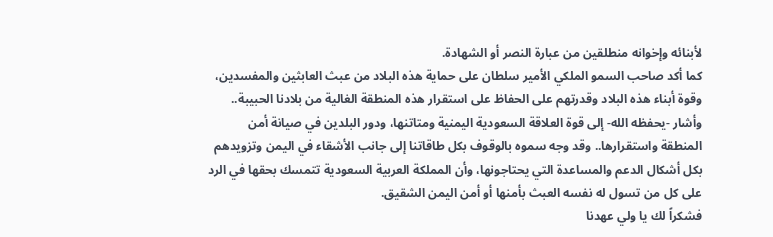لأبنائه وإخوانه منطلقين من عبارة النصر أو الشهادة.
كما أكد صاحب السمو الملكي الأمير سلطان على حماية هذه البلاد من عبث العابثين والمفسدين، وقوة أبناء هذه البلاد وقدرتهم على الحفاظ على استقرار هذه المنطقة الغالية من بلادنا الحبيبة.. وأشار -يحفظه الله- إلى قوة العلاقة السعودية اليمنية ومتاتنها، ودور البلدين في صيانة أمن المنطقة واستقرارها.. وقد وجه سموه بالوقوف بكل طاقاتنا إلى جانب الأشقاء في اليمن وتزويدهم بكل أشكال الدعم والمساعدة التي يحتاجونها، وأن المملكة العربية السعودية تتمسك بحقها في الرد على كل من تسول له نفسه العبث بأمنها أو أمن اليمن الشقيق.
فشكراً لك يا ولي عهدنا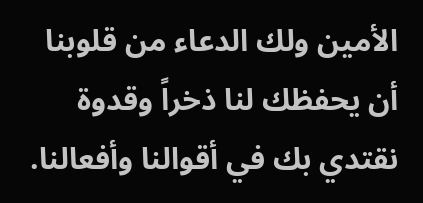الأمين ولك الدعاء من قلوبنا أن يحفظك لنا ذخراً وقدوة نقتدي بك في أقوالنا وأفعالنا.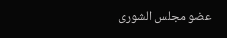عضو مجلس الشورى